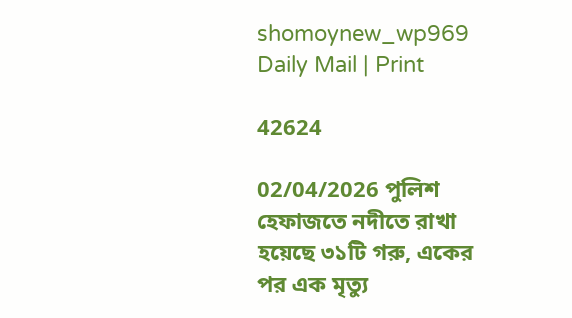shomoynew_wp969 Daily Mail | Print

42624

02/04/2026 পুলিশ হেফাজতে নদীতে রাখা হয়েছে ৩১টি গরু, একের পর এক মৃত্যু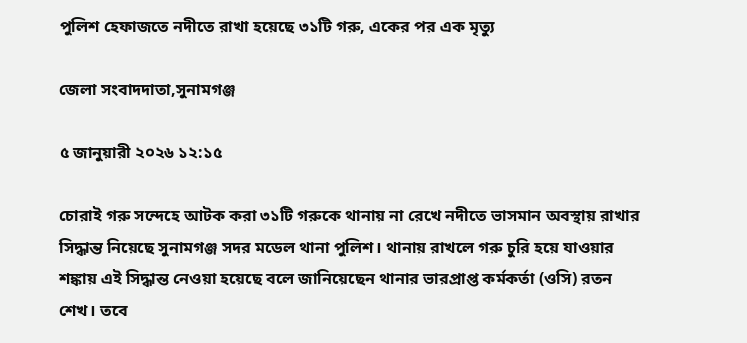পুলিশ হেফাজতে নদীতে রাখা হয়েছে ৩১টি গরু, একের পর এক মৃত্যু

জেলা সংবাদদাতা,সুনামগঞ্জ

৫ জানুয়ারী ২০২৬ ১২:১৫

চোরাই গরু সন্দেহে আটক করা ৩১টি গরুকে থানায় না রেখে নদীতে ভাসমান অবস্থায় রাখার সিদ্ধান্ত নিয়েছে সুনামগঞ্জ সদর মডেল থানা পুলিশ। থানায় রাখলে গরু চুরি হয়ে যাওয়ার শঙ্কায় এই সিদ্ধান্ত নেওয়া হয়েছে বলে জানিয়েছেন থানার ভারপ্রাপ্ত কর্মকর্তা (ওসি) রতন শেখ। তবে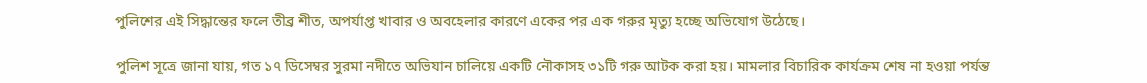পুলিশের এই সিদ্ধান্তের ফলে তীব্র শীত, অপর্যাপ্ত খাবার ও অবহেলার কারণে একের পর এক গরুর মৃত্যু হচ্ছে অভিযোগ উঠেছে।

পুলিশ সূত্রে জানা যায়, গত ১৭ ডিসেম্বর সুরমা নদীতে অভিযান চালিয়ে একটি নৌকাসহ ৩১টি গরু আটক করা হয়। মামলার বিচারিক কার্যক্রম শেষ না হওয়া পর্যন্ত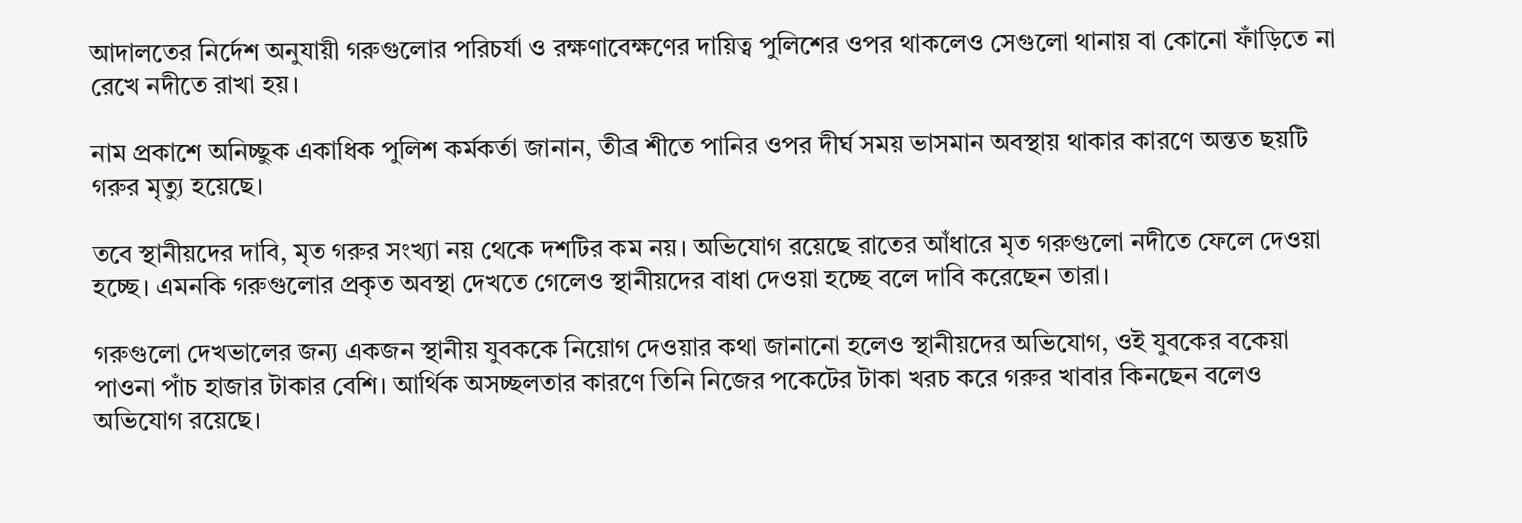আদালতের নির্দেশ অনুযায়ী গরুগুলোর পরিচর্যা ও রক্ষণাবেক্ষণের দায়িত্ব পুলিশের ওপর থাকলেও সেগুলো থানায় বা কোনো ফাঁড়িতে না রেখে নদীতে রাখা হয়।

নাম প্রকাশে অনিচ্ছুক একাধিক পুলিশ কর্মকর্তা জানান, তীব্র শীতে পানির ওপর দীর্ঘ সময় ভাসমান অবস্থায় থাকার কারণে অন্তত ছয়টি গরুর মৃত্যু হয়েছে।

তবে স্থানীয়দের দাবি, মৃত গরুর সংখ্যা নয় থেকে দশটির কম নয়। অভিযোগ রয়েছে রাতের আঁধারে মৃত গরুগুলো নদীতে ফেলে দেওয়া হচ্ছে। এমনকি গরুগুলোর প্রকৃত অবস্থা দেখতে গেলেও স্থানীয়দের বাধা দেওয়া হচ্ছে বলে দাবি করেছেন তারা।

গরুগুলো দেখভালের জন্য একজন স্থানীয় যুবককে নিয়োগ দেওয়ার কথা জানানো হলেও স্থানীয়দের অভিযোগ, ওই যুবকের বকেয়া পাওনা পাঁচ হাজার টাকার বেশি। আর্থিক অসচ্ছলতার কারণে তিনি নিজের পকেটের টাকা খরচ করে গরুর খাবার কিনছেন বলেও অভিযোগ রয়েছে।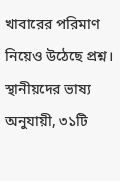খাবারের পরিমাণ নিয়েও উঠেছে প্রশ্ন। স্থানীয়দের ভাষ্য অনুযায়ী, ৩১টি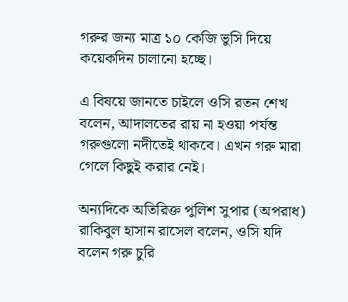গরুর জন্য মাত্র ১০ কেজি ভুসি দিয়ে কয়েকদিন চালানো হচ্ছে।

এ বিষয়ে জানতে চাইলে ওসি রতন শেখ বলেন, আদালতের রায় না হওয়া পর্যন্ত গরুগুলো নদীতেই থাকবে। এখন গরু মারা গেলে কিছুই করার নেই।

অন্যদিকে অতিরিক্ত পুলিশ সুপার (অপরাধ) রাকিবুল হাসান রাসেল বলেন, ওসি যদি বলেন গরু চুরি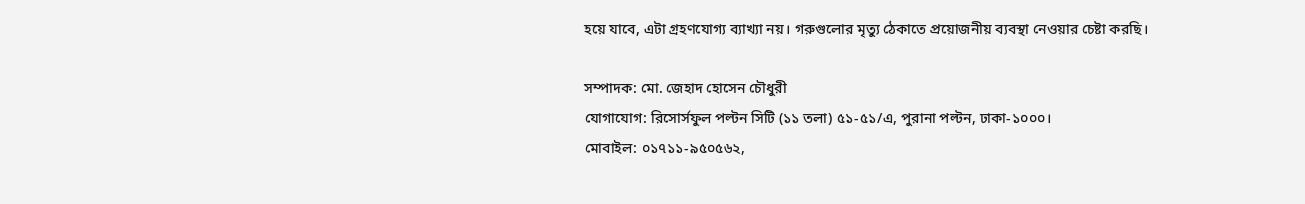হয়ে যাবে, এটা গ্রহণযোগ্য ব্যাখ্যা নয়। গরুগুলোর মৃত্যু ঠেকাতে প্রয়োজনীয় ব্যবস্থা নেওয়ার চেষ্টা করছি।

সম্পাদক: মো. জেহাদ হোসেন চৌধুরী
যোগাযোগ: রিসোর্সফুল পল্টন সিটি (১১ তলা) ৫১-৫১/এ, পুরানা পল্টন, ঢাকা-১০০০।
মোবাইল: ০১৭১১-৯৫০৫৬২,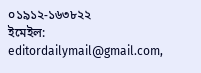০১৯১২-১৬৩৮২২
ইমেইল: editordailymail@gmail.com,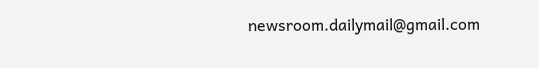newsroom.dailymail@gmail.com